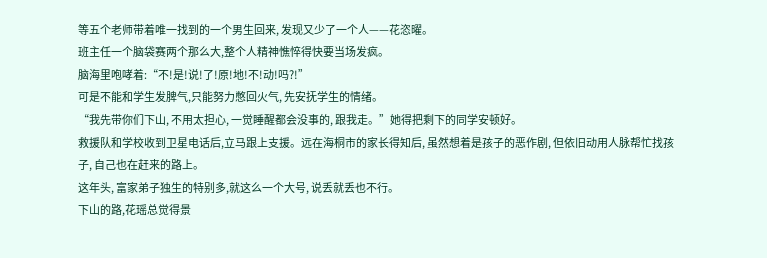等五个老师带着唯一找到的一个男生回来, 发现又少了一个人——花恣曜。
班主任一个脑袋赛两个那么大,整个人精神憔悴得快要当场发疯。
脑海里咆哮着:“不!是!说!了!原!地!不!动!吗?!”
可是不能和学生发脾气,只能努力憋回火气, 先安抚学生的情绪。
“我先带你们下山, 不用太担心, 一觉睡醒都会没事的, 跟我走。”她得把剩下的同学安顿好。
救援队和学校收到卫星电话后,立马跟上支援。远在海桐市的家长得知后, 虽然想着是孩子的恶作剧, 但依旧动用人脉帮忙找孩子, 自己也在赶来的路上。
这年头, 富家弟子独生的特别多,就这么一个大号, 说丢就丢也不行。
下山的路,花瑶总觉得景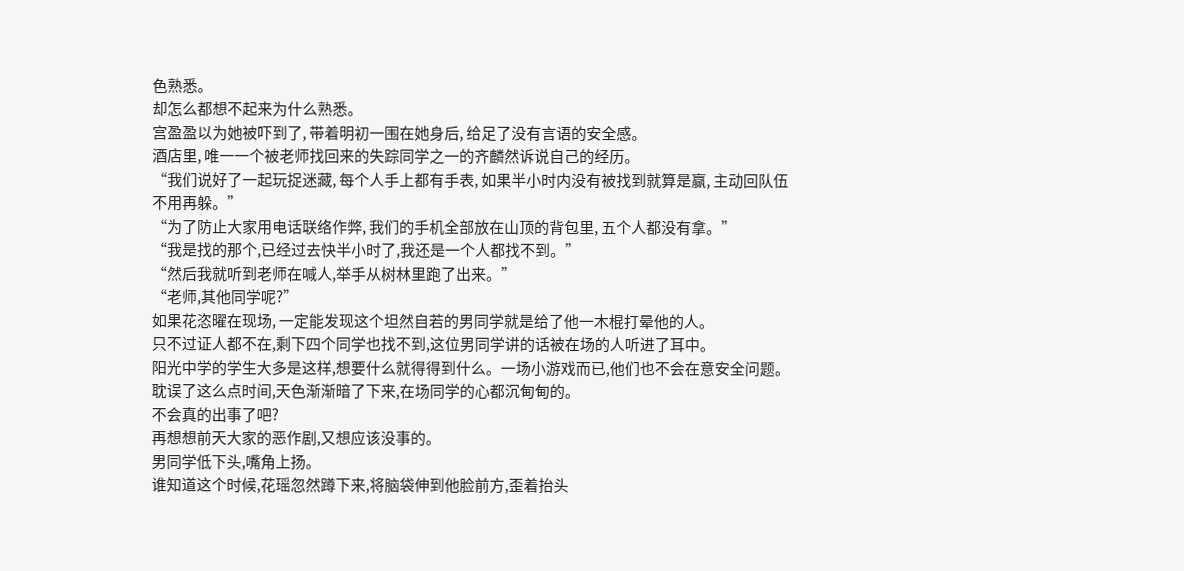色熟悉。
却怎么都想不起来为什么熟悉。
宫盈盈以为她被吓到了, 带着明初一围在她身后, 给足了没有言语的安全感。
酒店里, 唯一一个被老师找回来的失踪同学之一的齐麟然诉说自己的经历。
“我们说好了一起玩捉迷藏, 每个人手上都有手表, 如果半小时内没有被找到就算是赢, 主动回队伍不用再躲。”
“为了防止大家用电话联络作弊, 我们的手机全部放在山顶的背包里, 五个人都没有拿。”
“我是找的那个,已经过去快半小时了,我还是一个人都找不到。”
“然后我就听到老师在喊人,举手从树林里跑了出来。”
“老师,其他同学呢?”
如果花恣曜在现场, 一定能发现这个坦然自若的男同学就是给了他一木棍打晕他的人。
只不过证人都不在,剩下四个同学也找不到,这位男同学讲的话被在场的人听进了耳中。
阳光中学的学生大多是这样,想要什么就得得到什么。一场小游戏而已,他们也不会在意安全问题。
耽误了这么点时间,天色渐渐暗了下来,在场同学的心都沉甸甸的。
不会真的出事了吧?
再想想前天大家的恶作剧,又想应该没事的。
男同学低下头,嘴角上扬。
谁知道这个时候,花瑶忽然蹲下来,将脑袋伸到他脸前方,歪着抬头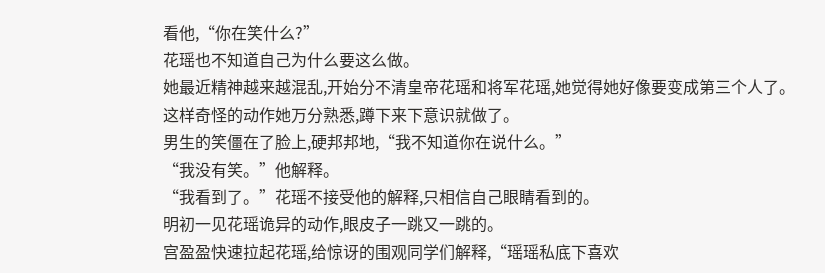看他,“你在笑什么?”
花瑶也不知道自己为什么要这么做。
她最近精神越来越混乱,开始分不清皇帝花瑶和将军花瑶,她觉得她好像要变成第三个人了。
这样奇怪的动作她万分熟悉,蹲下来下意识就做了。
男生的笑僵在了脸上,硬邦邦地,“我不知道你在说什么。”
“我没有笑。”他解释。
“我看到了。”花瑶不接受他的解释,只相信自己眼睛看到的。
明初一见花瑶诡异的动作,眼皮子一跳又一跳的。
宫盈盈快速拉起花瑶,给惊讶的围观同学们解释,“瑶瑶私底下喜欢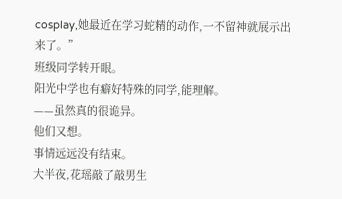cosplay,她最近在学习蛇精的动作,一不留神就展示出来了。”
班级同学转开眼。
阳光中学也有癖好特殊的同学,能理解。
——虽然真的很诡异。
他们又想。
事情远远没有结束。
大半夜,花瑶敲了敲男生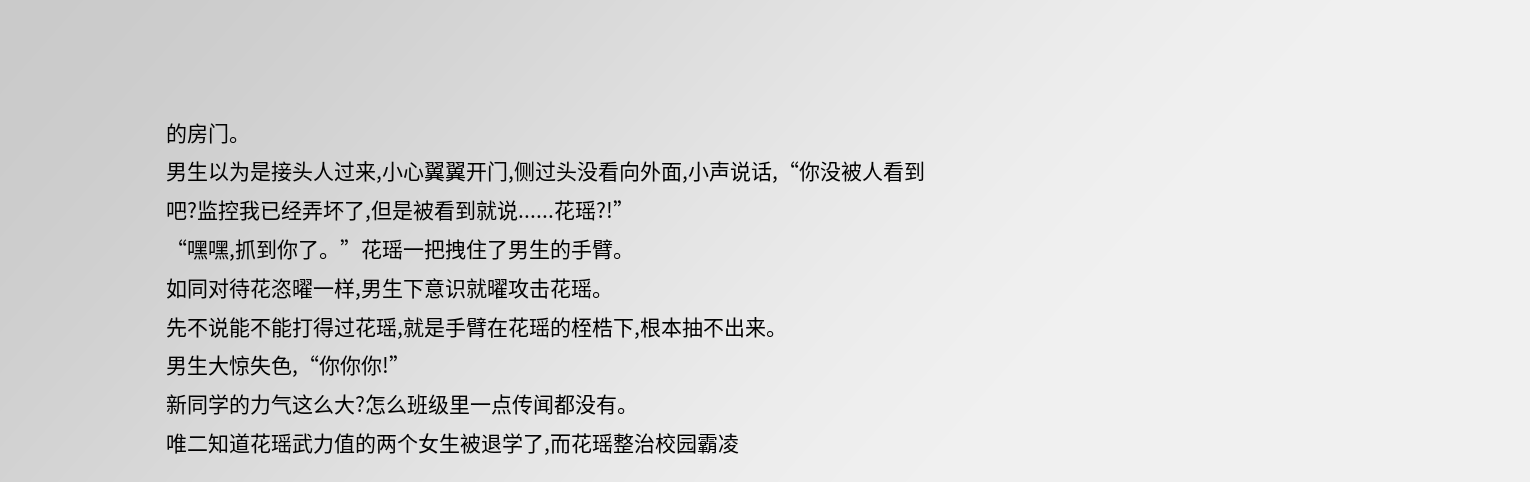的房门。
男生以为是接头人过来,小心翼翼开门,侧过头没看向外面,小声说话,“你没被人看到吧?监控我已经弄坏了,但是被看到就说......花瑶?!”
“嘿嘿,抓到你了。”花瑶一把拽住了男生的手臂。
如同对待花恣曜一样,男生下意识就曜攻击花瑶。
先不说能不能打得过花瑶,就是手臂在花瑶的桎梏下,根本抽不出来。
男生大惊失色,“你你你!”
新同学的力气这么大?怎么班级里一点传闻都没有。
唯二知道花瑶武力值的两个女生被退学了,而花瑶整治校园霸凌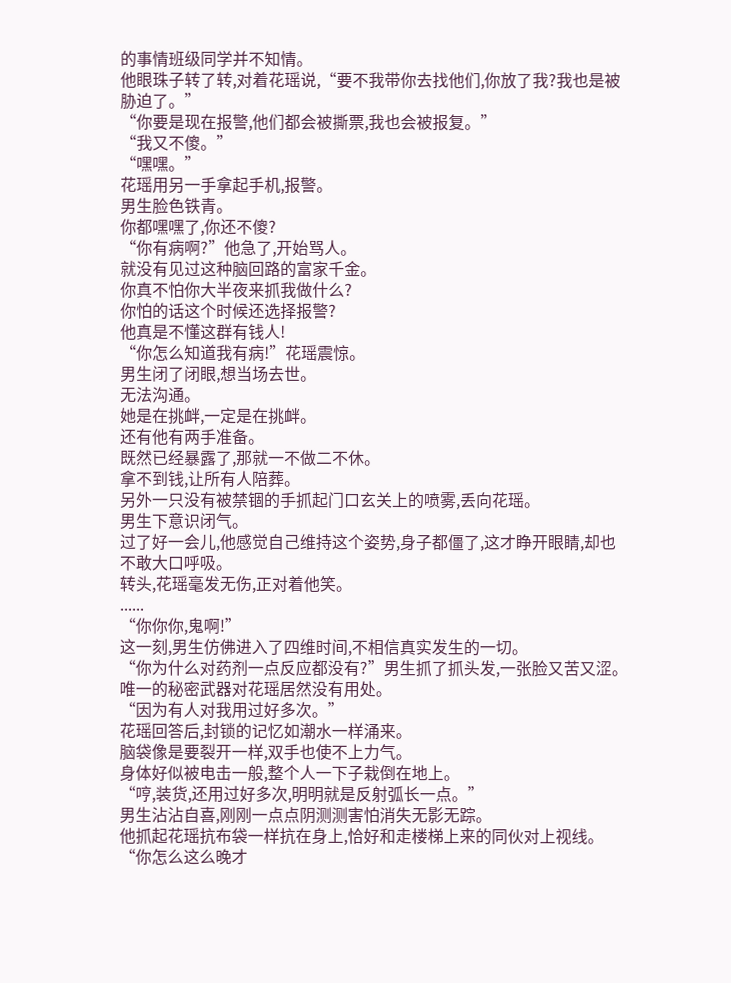的事情班级同学并不知情。
他眼珠子转了转,对着花瑶说,“要不我带你去找他们,你放了我?我也是被胁迫了。”
“你要是现在报警,他们都会被撕票,我也会被报复。”
“我又不傻。”
“嘿嘿。”
花瑶用另一手拿起手机,报警。
男生脸色铁青。
你都嘿嘿了,你还不傻?
“你有病啊?”他急了,开始骂人。
就没有见过这种脑回路的富家千金。
你真不怕你大半夜来抓我做什么?
你怕的话这个时候还选择报警?
他真是不懂这群有钱人!
“你怎么知道我有病!”花瑶震惊。
男生闭了闭眼,想当场去世。
无法沟通。
她是在挑衅,一定是在挑衅。
还有他有两手准备。
既然已经暴露了,那就一不做二不休。
拿不到钱,让所有人陪葬。
另外一只没有被禁锢的手抓起门口玄关上的喷雾,丢向花瑶。
男生下意识闭气。
过了好一会儿,他感觉自己维持这个姿势,身子都僵了,这才睁开眼睛,却也不敢大口呼吸。
转头,花瑶毫发无伤,正对着他笑。
......
“你你你,鬼啊!”
这一刻,男生仿佛进入了四维时间,不相信真实发生的一切。
“你为什么对药剂一点反应都没有?”男生抓了抓头发,一张脸又苦又涩。
唯一的秘密武器对花瑶居然没有用处。
“因为有人对我用过好多次。”
花瑶回答后,封锁的记忆如潮水一样涌来。
脑袋像是要裂开一样,双手也使不上力气。
身体好似被电击一般,整个人一下子栽倒在地上。
“哼,装货,还用过好多次,明明就是反射弧长一点。”
男生沾沾自喜,刚刚一点点阴测测害怕消失无影无踪。
他抓起花瑶抗布袋一样抗在身上,恰好和走楼梯上来的同伙对上视线。
“你怎么这么晚才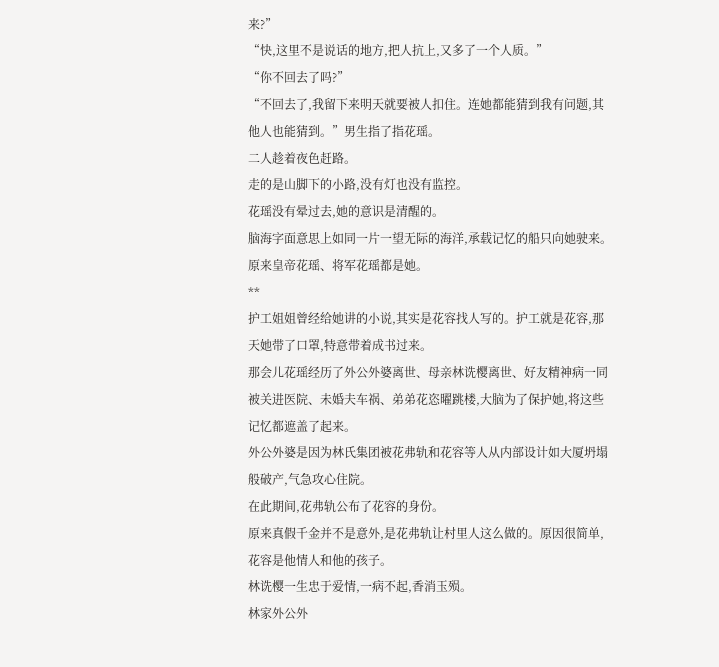来?”
“快,这里不是说话的地方,把人抗上,又多了一个人质。”
“你不回去了吗?”
“不回去了,我留下来明天就要被人扣住。连她都能猜到我有问题,其他人也能猜到。”男生指了指花瑶。
二人趁着夜色赶路。
走的是山脚下的小路,没有灯也没有监控。
花瑶没有晕过去,她的意识是清醒的。
脑海字面意思上如同一片一望无际的海洋,承载记忆的船只向她驶来。
原来皇帝花瑶、将军花瑶都是她。
**
护工姐姐曾经给她讲的小说,其实是花容找人写的。护工就是花容,那天她带了口罩,特意带着成书过来。
那会儿花瑶经历了外公外婆离世、母亲林诜樱离世、好友精神病一同被关进医院、未婚夫车祸、弟弟花恣曜跳楼,大脑为了保护她,将这些记忆都遮盖了起来。
外公外婆是因为林氏集团被花弗轨和花容等人从内部设计如大厦坍塌般破产,气急攻心住院。
在此期间,花弗轨公布了花容的身份。
原来真假千金并不是意外,是花弗轨让村里人这么做的。原因很简单,花容是他情人和他的孩子。
林诜樱一生忠于爱情,一病不起,香消玉殒。
林家外公外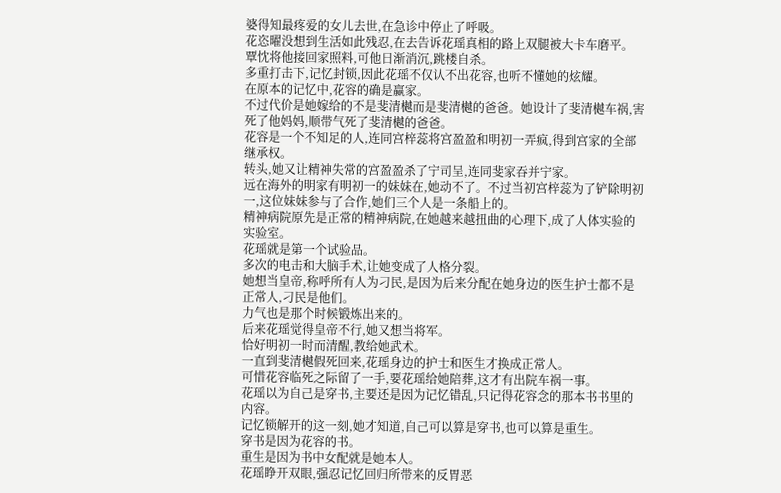婆得知最疼爱的女儿去世,在急诊中停止了呼吸。
花恣曜没想到生活如此残忍,在去告诉花瑶真相的路上双腿被大卡车磨平。
覃忱将他接回家照料,可他日渐消沉,跳楼自杀。
多重打击下,记忆封锁,因此花瑶不仅认不出花容,也听不懂她的炫耀。
在原本的记忆中,花容的确是赢家。
不过代价是她嫁给的不是斐清樾而是斐清樾的爸爸。她设计了斐清樾车祸,害死了他妈妈,顺带气死了斐清樾的爸爸。
花容是一个不知足的人,连同宫梓蕊将宫盈盈和明初一弄疯,得到宫家的全部继承权。
转头,她又让精神失常的宫盈盈杀了宁司呈,连同斐家吞并宁家。
远在海外的明家有明初一的妹妹在,她动不了。不过当初宫梓蕊为了铲除明初一,这位妹妹参与了合作,她们三个人是一条船上的。
精神病院原先是正常的精神病院,在她越来越扭曲的心理下,成了人体实验的实验室。
花瑶就是第一个试验品。
多次的电击和大脑手术,让她变成了人格分裂。
她想当皇帝,称呼所有人为刁民,是因为后来分配在她身边的医生护士都不是正常人,刁民是他们。
力气也是那个时候锻炼出来的。
后来花瑶觉得皇帝不行,她又想当将军。
恰好明初一时而清醒,教给她武术。
一直到斐清樾假死回来,花瑶身边的护士和医生才换成正常人。
可惜花容临死之际留了一手,要花瑶给她陪葬,这才有出院车祸一事。
花瑶以为自己是穿书,主要还是因为记忆错乱,只记得花容念的那本书书里的内容。
记忆锁解开的这一刻,她才知道,自己可以算是穿书,也可以算是重生。
穿书是因为花容的书。
重生是因为书中女配就是她本人。
花瑶睁开双眼,强忍记忆回归所带来的反胃恶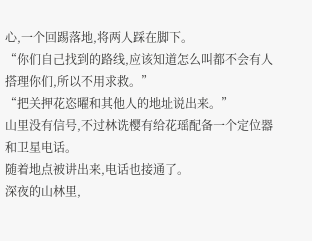心,一个回踢落地,将两人踩在脚下。
“你们自己找到的路线,应该知道怎么叫都不会有人搭理你们,所以不用求救。”
“把关押花恣曜和其他人的地址说出来。”
山里没有信号,不过林诜樱有给花瑶配备一个定位器和卫星电话。
随着地点被讲出来,电话也接通了。
深夜的山林里,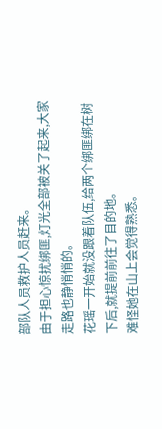部队人员救护人员赶来。
由于担心惊扰绑匪,灯光全部被关了起来,大家走路也静悄悄的。
花瑶一开始就没跟着队伍,给两个绑匪绑在树下后,就提前前往了目的地。
难怪她在山上会觉得熟悉。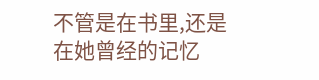不管是在书里,还是在她曾经的记忆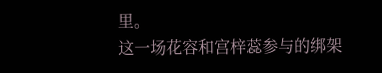里。
这一场花容和宫梓蕊参与的绑架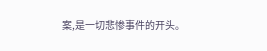案,是一切悲惨事件的开头。